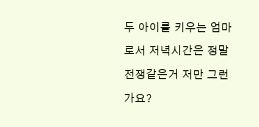두 아이를 키우는 엄마로서 저녁시간은 정말 전쟁같은거 저만 그런가요?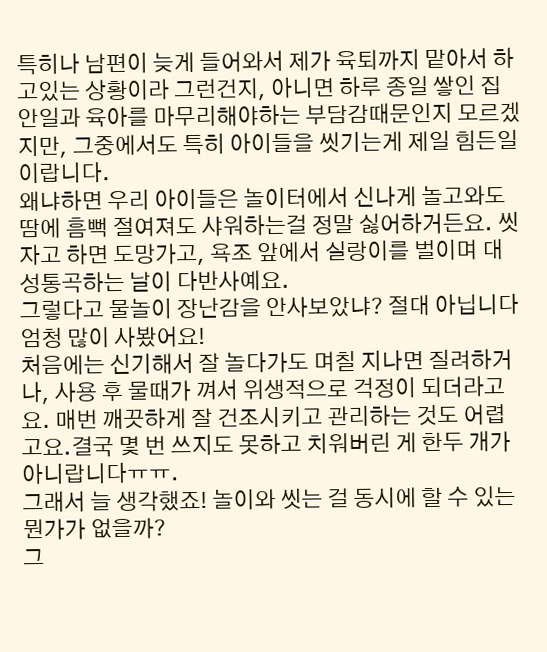특히나 남편이 늦게 들어와서 제가 육퇴까지 맡아서 하고있는 상황이라 그런건지, 아니면 하루 종일 쌓인 집안일과 육아를 마무리해야하는 부담감때문인지 모르겠지만, 그중에서도 특히 아이들을 씻기는게 제일 힘든일이랍니다.
왜냐하면 우리 아이들은 놀이터에서 신나게 놀고와도 땀에 흠뻑 절여져도 샤워하는걸 정말 싫어하거든요. 씻자고 하면 도망가고, 욕조 앞에서 실랑이를 벌이며 대성통곡하는 날이 다반사예요.
그렇다고 물놀이 장난감을 안사보았냐? 절대 아닙니다 엄청 많이 사봤어요!
처음에는 신기해서 잘 놀다가도 며칠 지나면 질려하거나, 사용 후 물때가 껴서 위생적으로 걱정이 되더라고요. 매번 깨끗하게 잘 건조시키고 관리하는 것도 어렵고요.결국 몇 번 쓰지도 못하고 치워버린 게 한두 개가 아니랍니다ㅠㅠ.
그래서 늘 생각했죠! 놀이와 씻는 걸 동시에 할 수 있는 뭔가가 없을까?
그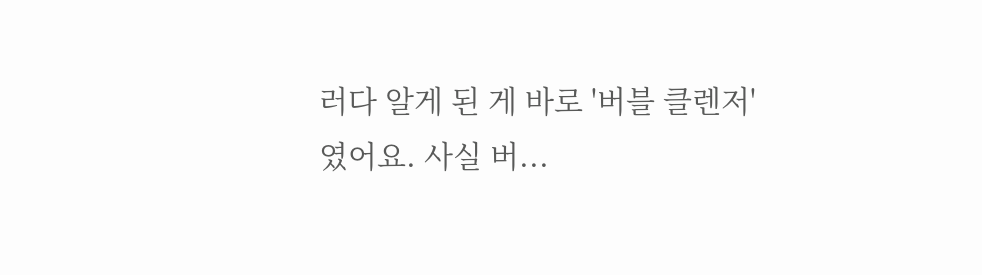러다 알게 된 게 바로 '버블 클렌저'였어요. 사실 버...